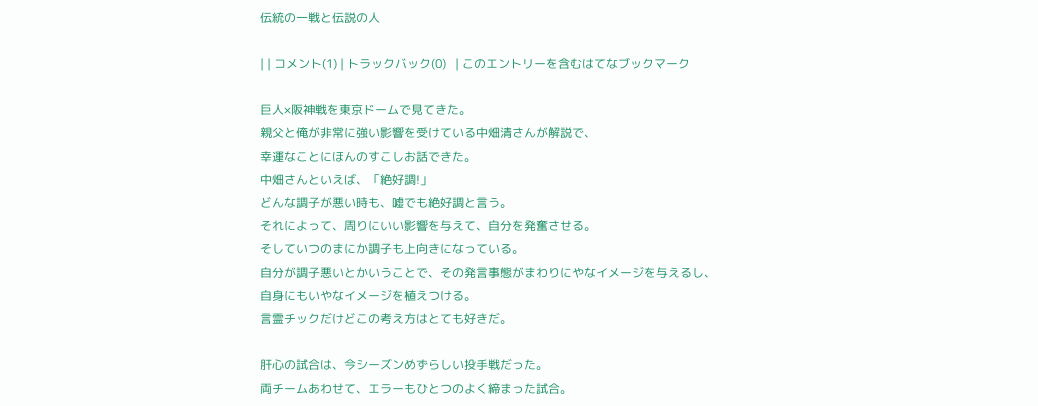伝統の一戦と伝説の人

| | コメント(1) | トラックバック(0)   | このエントリーを含むはてなブックマーク

巨人×阪神戦を東京ドームで見てきた。
親父と俺が非常に強い影響を受けている中畑清さんが解説で、
幸運なことにほんのすこしお話できた。
中畑さんといえば、「絶好調!」
どんな調子が悪い時も、嘘でも絶好調と言う。
それによって、周りにいい影響を与えて、自分を発奮させる。
そしていつのまにか調子も上向きになっている。
自分が調子悪いとかいうことで、その発言事態がまわりにやなイメージを与えるし、
自身にもいやなイメージを植えつける。
言霊チックだけどこの考え方はとても好きだ。

肝心の試合は、今シーズンめずらしい投手戦だった。
両チームあわせて、エラーもひとつのよく締まった試合。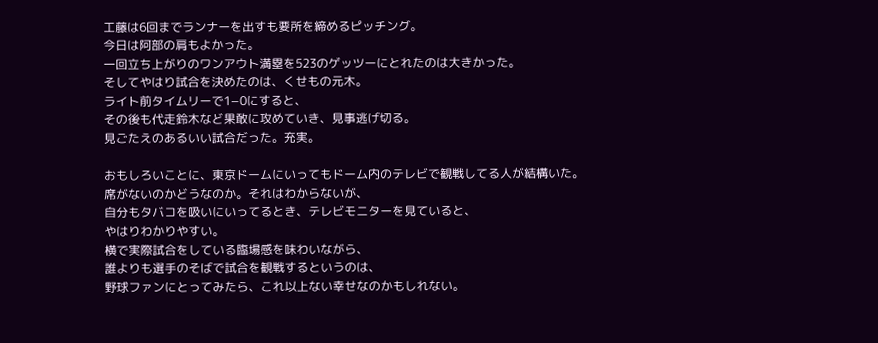工藤は6回までランナーを出すも要所を締めるピッチング。
今日は阿部の肩もよかった。
一回立ち上がりのワンアウト満塁を523のゲッツーにとれたのは大きかった。
そしてやはり試合を決めたのは、くせもの元木。
ライト前タイムリーで1−0にすると、
その後も代走鈴木など果敢に攻めていき、見事逃げ切る。
見ごたえのあるいい試合だった。充実。

おもしろいことに、東京ドームにいってもドーム内のテレビで観戦してる人が結構いた。
席がないのかどうなのか。それはわからないが、
自分もタバコを吸いにいってるとき、テレビモニターを見ていると、
やはりわかりやすい。
横で実際試合をしている臨場感を味わいながら、
誰よりも選手のそばで試合を観戦するというのは、
野球ファンにとってみたら、これ以上ない幸せなのかもしれない。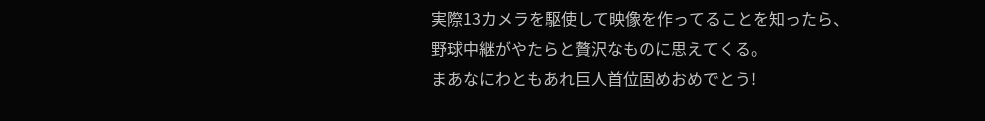実際13カメラを駆使して映像を作ってることを知ったら、
野球中継がやたらと贅沢なものに思えてくる。
まあなにわともあれ巨人首位固めおめでとう!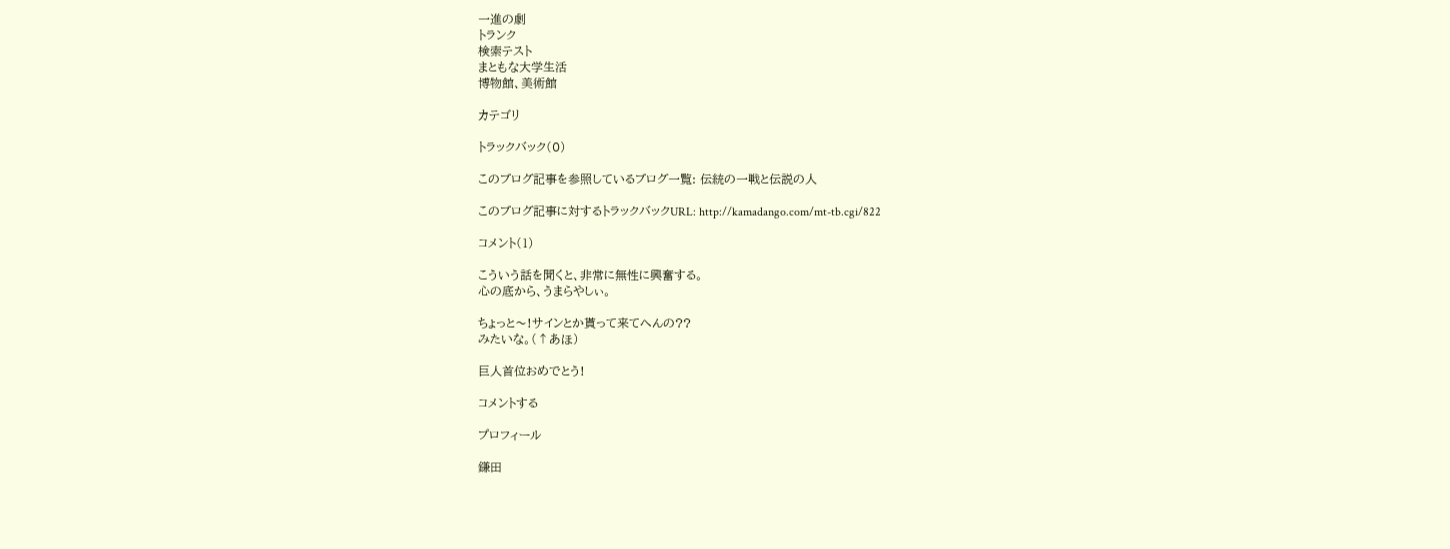一進の劇
トランク
検索テスト
まともな大学生活
博物館、美術館

カテゴリ

トラックバック(0)

このブログ記事を参照しているブログ一覧: 伝統の一戦と伝説の人

このブログ記事に対するトラックバックURL: http://kamadango.com/mt-tb.cgi/822

コメント(1)

こういう話を聞くと、非常に無性に興奮する。
心の底から、うまらやしぃ。

ちょっと〜!サインとか貰って来てへんの??
みたいな。(↑あほ)

巨人首位おめでとう!

コメントする

プロフィール

鎌田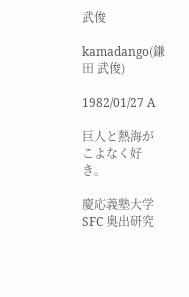武俊

kamadango(鎌田 武俊)

1982/01/27 A

巨人と熱海がこよなく好き。

慶応義塾大学SFC 奥出研究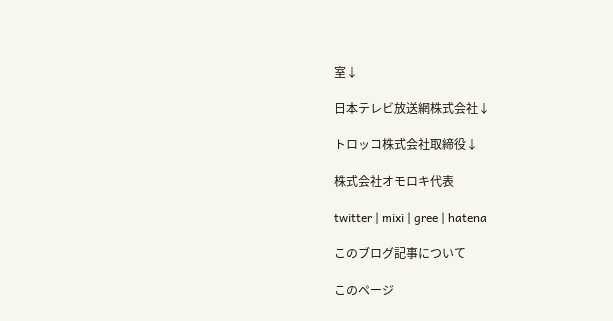室↓

日本テレビ放送網株式会社↓

トロッコ株式会社取締役↓

株式会社オモロキ代表

twitter | mixi | gree | hatena

このブログ記事について

このページ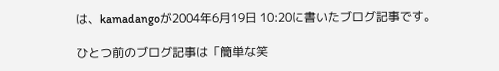は、kamadangoが2004年6月19日 10:20に書いたブログ記事です。

ひとつ前のブログ記事は「簡単な笑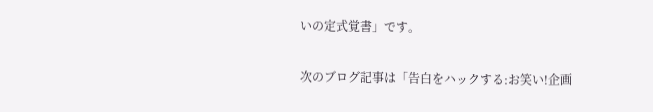いの定式覚書」です。

次のブログ記事は「告白をハックする:お笑い!企画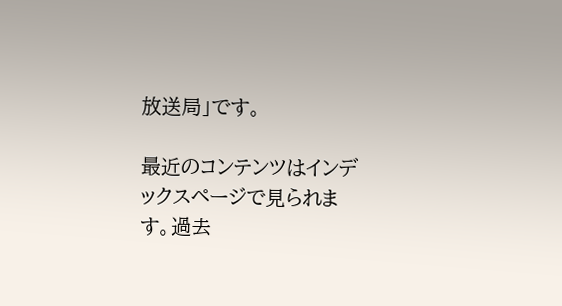放送局」です。

最近のコンテンツはインデックスページで見られます。過去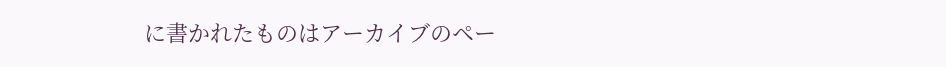に書かれたものはアーカイブのペー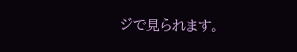ジで見られます。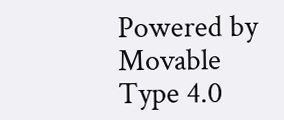Powered by Movable Type 4.0